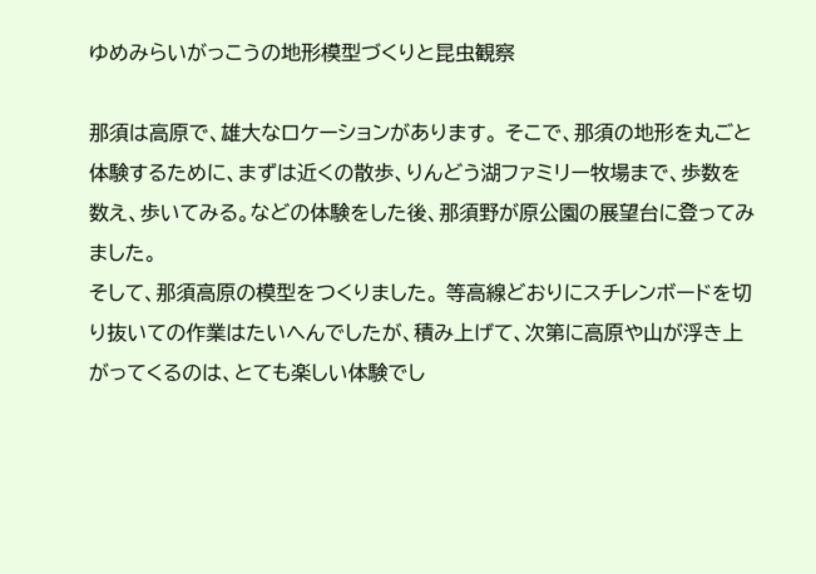ゆめみらいがっこうの地形模型づくりと昆虫観察

那須は高原で、雄大なロケーションがあります。 そこで、那須の地形を丸ごと体験するために、まずは近くの散歩、りんどう湖ファミリー牧場まで、歩数を数え、歩いてみる。などの体験をした後、那須野が原公園の展望台に登ってみました。
そして、那須高原の模型をつくりました。 等高線どおりにスチレンボードを切り抜いての作業はたいへんでしたが、積み上げて、次第に高原や山が浮き上がってくるのは、とても楽しい体験でし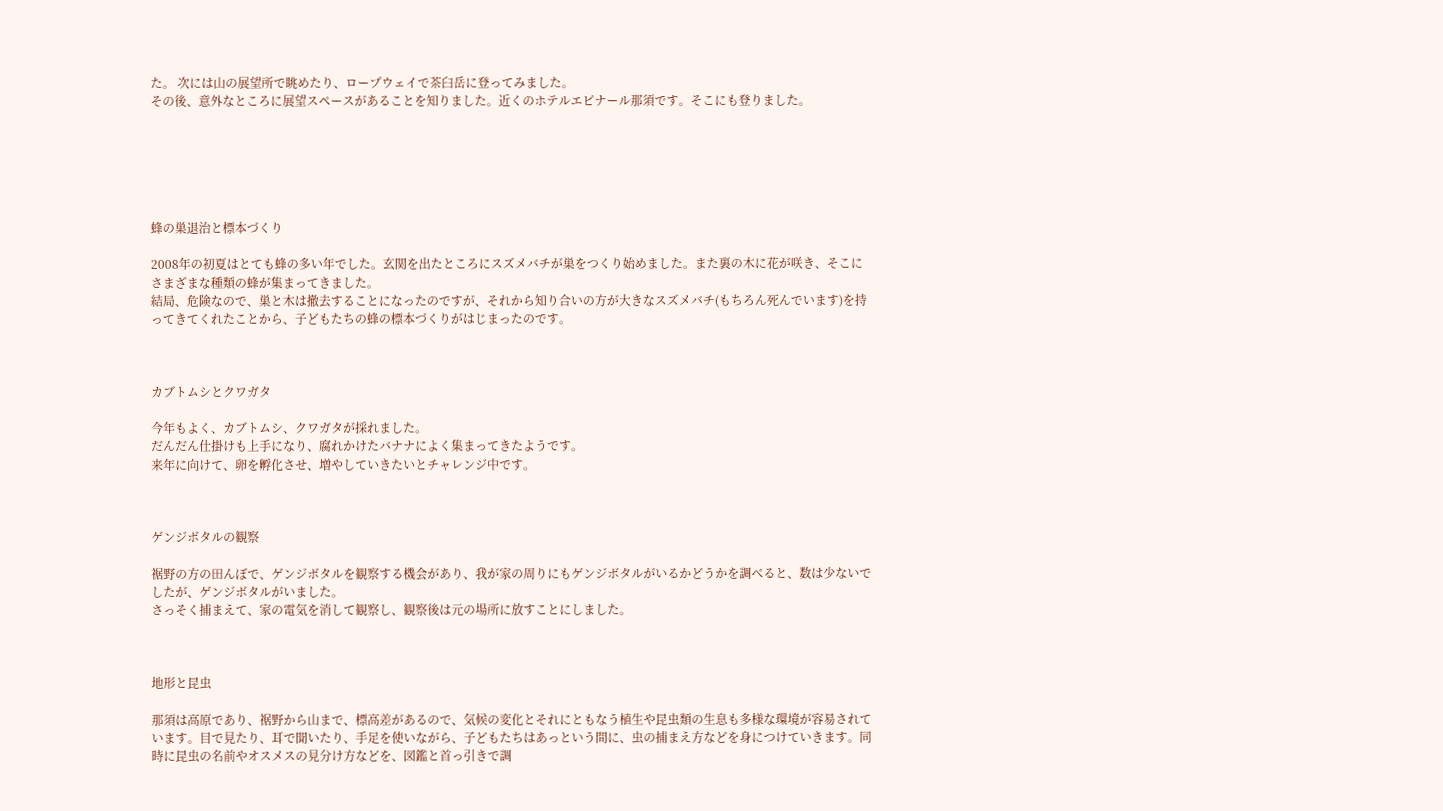た。 次には山の展望所で眺めたり、ロープウェイで茶臼岳に登ってみました。
その後、意外なところに展望スペースがあることを知りました。近くのホテルエピナール那須です。そこにも登りました。






蜂の巣退治と標本づくり

2008年の初夏はとても蜂の多い年でした。玄関を出たところにスズメバチが巣をつくり始めました。また裏の木に花が咲き、そこにさまざまな種類の蜂が集まってきました。
結局、危険なので、巣と木は撤去することになったのですが、それから知り合いの方が大きなスズメバチ(もちろん死んでいます)を持ってきてくれたことから、子どもたちの蜂の標本づくりがはじまったのです。



カブトムシとクワガタ

今年もよく、カブトムシ、クワガタが採れました。
だんだん仕掛けも上手になり、腐れかけたバナナによく集まってきたようです。
来年に向けて、卵を孵化させ、増やしていきたいとチャレンジ中です。



ゲンジボタルの観察

裾野の方の田んぼで、ゲンジボタルを観察する機会があり、我が家の周りにもゲンジボタルがいるかどうかを調べると、数は少ないでしたが、ゲンジボタルがいました。
さっそく捕まえて、家の電気を消して観察し、観察後は元の場所に放すことにしました。



地形と昆虫

那須は高原であり、裾野から山まで、標高差があるので、気候の変化とそれにともなう植生や昆虫類の生息も多様な環境が容易されています。目で見たり、耳で聞いたり、手足を使いながら、子どもたちはあっという間に、虫の捕まえ方などを身につけていきます。同時に昆虫の名前やオスメスの見分け方などを、図鑑と首っ引きで調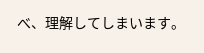べ、理解してしまいます。